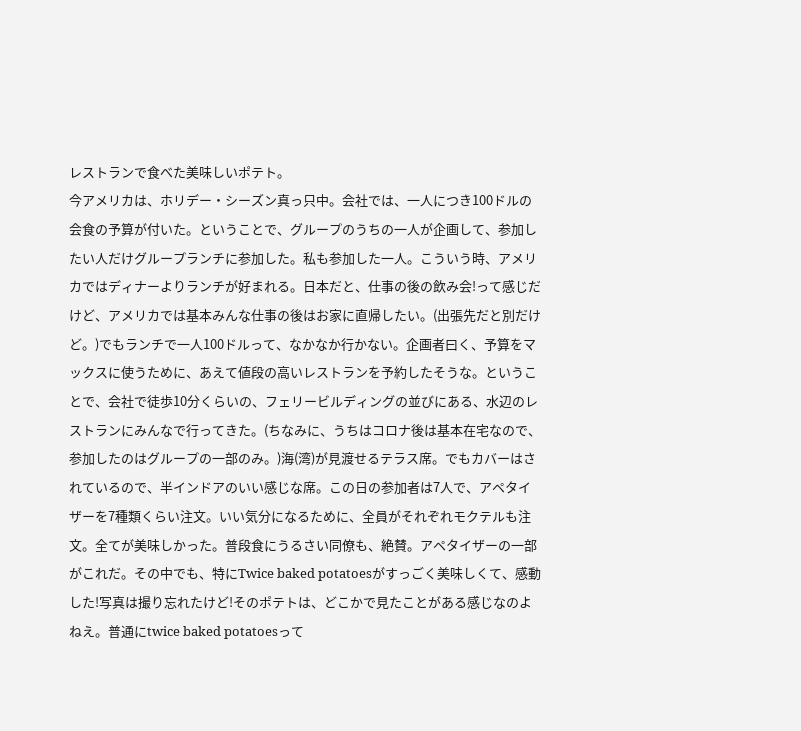レストランで食べた美味しいポテト。
今アメリカは、ホリデー・シーズン真っ只中。会社では、一人につき100ドルの会食の予算が付いた。ということで、グループのうちの一人が企画して、参加したい人だけグループランチに参加した。私も参加した一人。こういう時、アメリカではディナーよりランチが好まれる。日本だと、仕事の後の飲み会!って感じだけど、アメリカでは基本みんな仕事の後はお家に直帰したい。(出張先だと別だけど。)でもランチで一人100ドルって、なかなか行かない。企画者曰く、予算をマックスに使うために、あえて値段の高いレストランを予約したそうな。ということで、会社で徒歩10分くらいの、フェリービルディングの並びにある、水辺のレストランにみんなで行ってきた。(ちなみに、うちはコロナ後は基本在宅なので、参加したのはグループの一部のみ。)海(湾)が見渡せるテラス席。でもカバーはされているので、半インドアのいい感じな席。この日の参加者は7人で、アペタイザーを7種類くらい注文。いい気分になるために、全員がそれぞれモクテルも注文。全てが美味しかった。普段食にうるさい同僚も、絶賛。アペタイザーの一部がこれだ。その中でも、特にTwice baked potatoesがすっごく美味しくて、感動した!写真は撮り忘れたけど!そのポテトは、どこかで見たことがある感じなのよねえ。普通にtwice baked potatoesって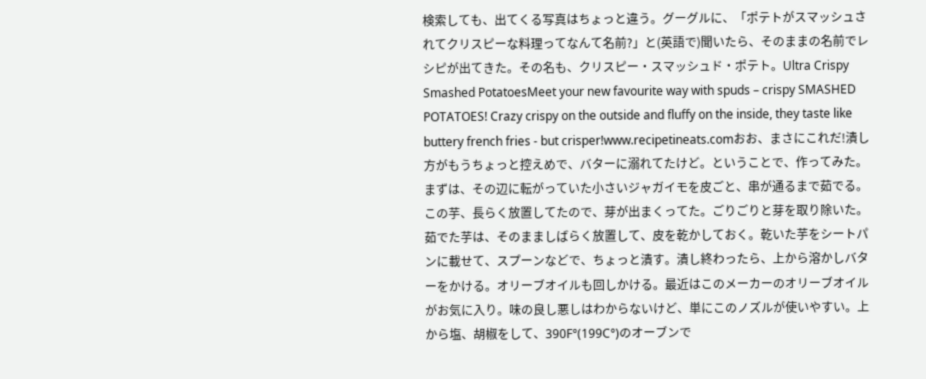検索しても、出てくる写真はちょっと違う。グーグルに、「ポテトがスマッシュされてクリスピーな料理ってなんて名前?」と(英語で)聞いたら、そのままの名前でレシピが出てきた。その名も、クリスピー・スマッシュド・ポテト。Ultra Crispy Smashed PotatoesMeet your new favourite way with spuds – crispy SMASHED POTATOES! Crazy crispy on the outside and fluffy on the inside, they taste like buttery french fries - but crisper!www.recipetineats.comおお、まさにこれだ!潰し方がもうちょっと控えめで、バターに溺れてたけど。ということで、作ってみた。まずは、その辺に転がっていた小さいジャガイモを皮ごと、串が通るまで茹でる。この芋、長らく放置してたので、芽が出まくってた。ごりごりと芽を取り除いた。茹でた芋は、そのまましばらく放置して、皮を乾かしておく。乾いた芋をシートパンに載せて、スプーンなどで、ちょっと潰す。潰し終わったら、上から溶かしバターをかける。オリーブオイルも回しかける。最近はこのメーカーのオリーブオイルがお気に入り。味の良し悪しはわからないけど、単にこのノズルが使いやすい。上から塩、胡椒をして、390F°(199C°)のオーブンで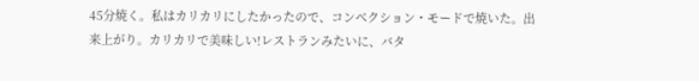45分焼く。私はカリカリにしたかったので、コンベクション・モードで焼いた。出来上がり。カリカリで美味しい!レストランみたいに、バタ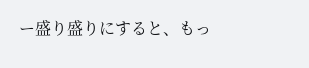ー盛り盛りにすると、もっ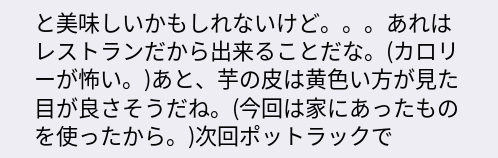と美味しいかもしれないけど。。。あれはレストランだから出来ることだな。(カロリーが怖い。)あと、芋の皮は黄色い方が見た目が良さそうだね。(今回は家にあったものを使ったから。)次回ポットラックで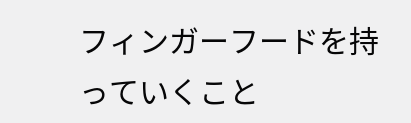フィンガーフードを持っていくこと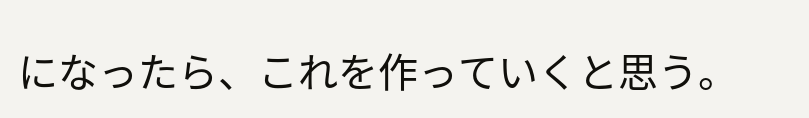になったら、これを作っていくと思う。